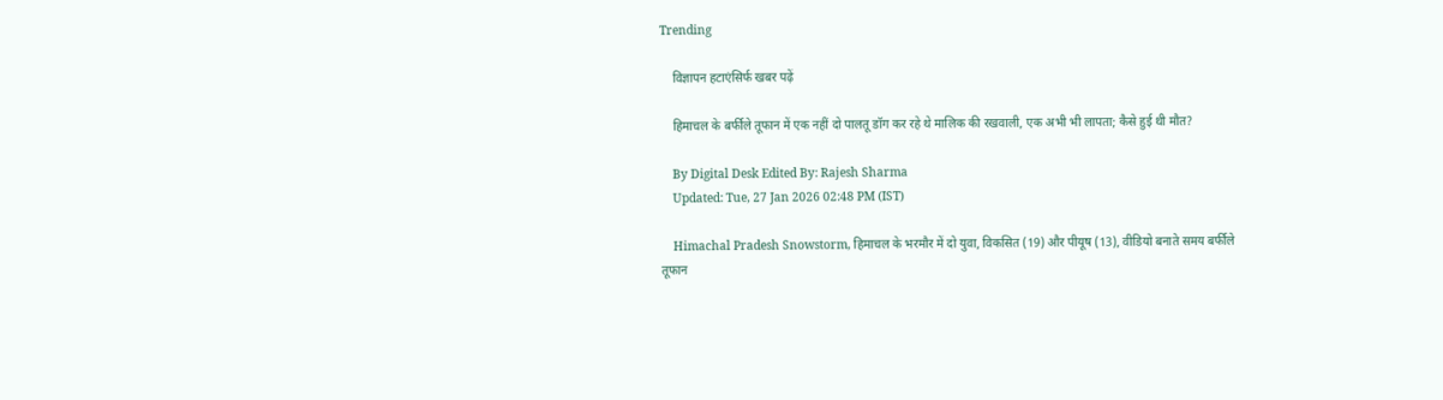Trending

    विज्ञापन हटाएंसिर्फ खबर पढ़ें

    हिमाचल के बर्फीले तूफान में एक नहीं दो पालतू डॉग कर रहे थे मालिक की रखवाली, एक अभी भी लापता; कैसे हुई थी मौत?

    By Digital Desk Edited By: Rajesh Sharma
    Updated: Tue, 27 Jan 2026 02:48 PM (IST)

    Himachal Pradesh Snowstorm, हिमाचल के भरमौर में दो युवा, विकसित (19) और पीयूष (13), वीडियो बनाते समय बर्फीले तूफान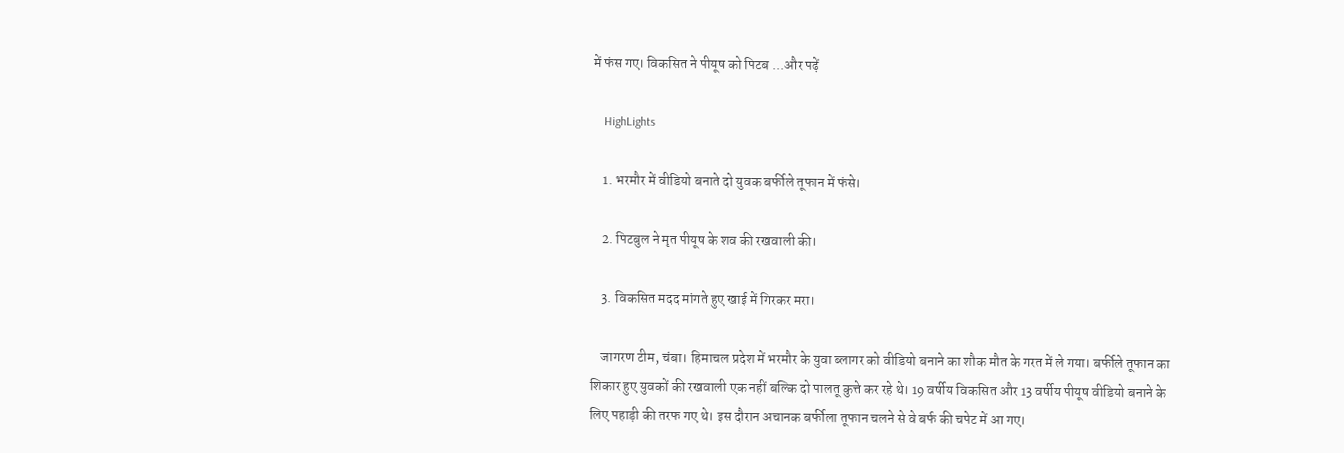में फंस गए। विकसित ने पीयूष को पिटब ...और पढ़ें

    HighLights

    1. भरमौर में वीडियो बनाते दो युवक बर्फीले तूफान में फंसे।

    2. पिटबुल ने मृत पीयूष के शव की रखवाली की।

    3. विकसित मदद मांगते हुए खाई में गिरकर मरा।

    जागरण टीम, चंबा। हिमाचल प्रदेश में भरमौर के युवा ब्लागर को वीडियो बनाने का शौक मौत के गरत में ले गया। बर्फीले तूफान का शिकार हुए युवकों की रखवाली एक नहीं बल्कि दो पालतू कुत्ते कर रहे थे। 19 वर्षीय विकसित और 13 वर्षीय पीयूष वीडियो बनाने के लिए पहाड़ी की तरफ गए थे। इस दौरान अचानक बर्फीला तूफान चलने से वे बर्फ की चपेट में आ गए।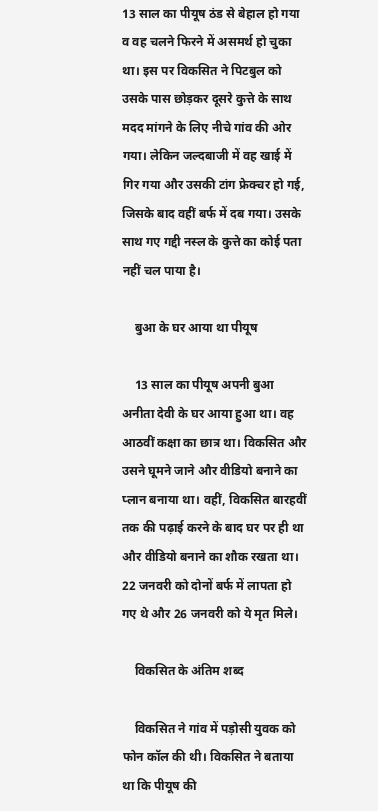13 साल का पीयूष ठंड से बेहाल हो गया व वह चलने फिरने में असमर्थ हो चुका था। इस पर विकसित ने पिटबुल को उसके पास छोड़कर दूसरे कुत्ते के साथ मदद मांगने के लिए नीचे गांव की ओर गया। लेकिन जल्दबाजी में वह खाई में गिर गया और उसकी टांग फ्रेक्चर हो गई, जिसके बाद वहीं बर्फ में दब गया। उसके साथ गए गद्दी नस्ल के कुत्ते का कोई पता नहीं चल पाया है।

    बुआ के घर आया था पीयूष

    13 साल का पीयूष अपनी बुआ अनीता देवी के घर आया हुआ था। वह आठवीं कक्षा का छात्र था। विकसित और उसने घूमने जाने और वीडियो बनाने का प्लान बनाया था। वहीं, विकसित बारहवीं तक की पढ़ाई करने के बाद घर पर ही था और वीडियो बनाने का शौक रखता था। 22 जनवरी को दोनों बर्फ में लापता हो गए थे और 26 जनवरी को ये मृत मिले।

    विकसित के अंतिम शब्द

    विकसित ने गांव में पड़ोसी युवक को फोन कॉल की थी। विकसित ने बताया था कि पीयूष की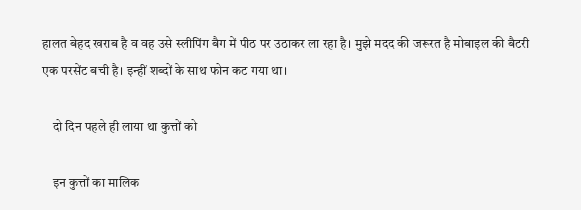हालत बेहद खराब है व वह उसे स्लीपिंग बैग में पीठ पर उठाकर ला रहा है। मुझे मदद की जरूरत है मोबाइल की बैटरी एक परसेंट बची है। इन्हीं शब्दों के साथ फोन कट गया था।

    दो दिन पहले ही लाया था कुत्तों को

    इन कुत्तों का मालिक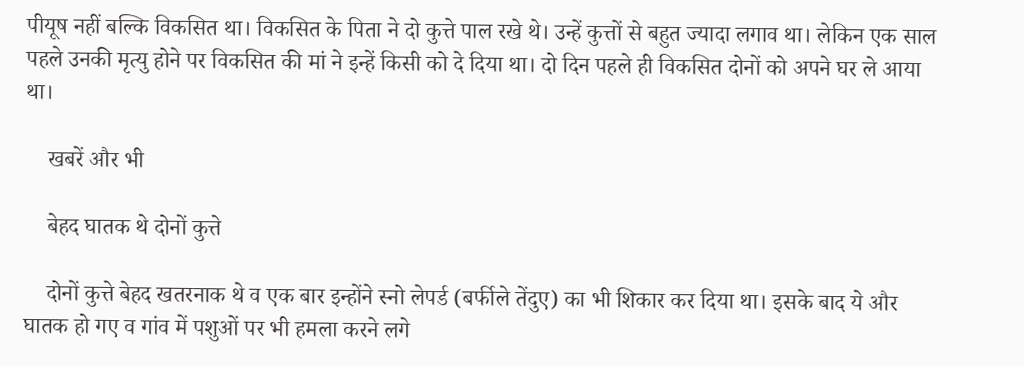पीयूष नहीं बल्कि विकसित था। विकसित के पिता ने दो कुत्ते पाल रखे थे। उन्हें कुत्तों से बहुत ज्यादा लगाव था। लेकिन एक साल पहले उनकी मृत्यु होने पर विकसित की मां ने इन्हें किसी को दे दिया था। दो दिन पहले ही विकसित दोनों को अपने घर ले आया था।

    खबरें और भी

    बेहद घातक थे दोनों कुत्ते

    दोनों कुत्ते बेहद खतरनाक थे व एक बार इन्होंने स्नो लेपर्ड (बर्फीले तेंदुए) का भी शिकार कर दिया था। इसके बाद ये और घातक हो गए व गांव में पशुओं पर भी हमला करने लगे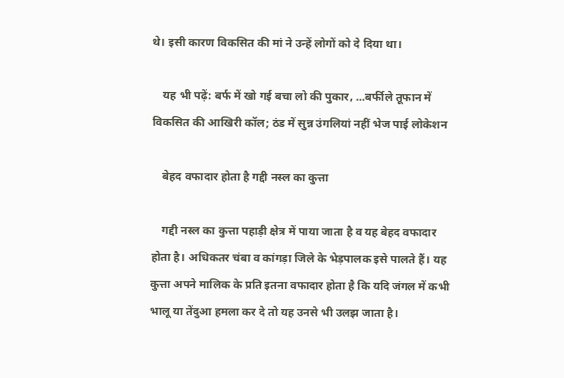थे। इसी कारण विकसित की मां ने उन्हें लोगों को दे दिया था।

    यह भी पढ़ें: बर्फ में खो गई बचा लो की पुकार, ...बर्फीले तूफान में विकसित की आखिरी कॉल; ठंड में सुन्न उंगलियां नहीं भेज पाई लोकेशन

    बेहद वफादार होता है गद्दी नस्ल का कुत्ता

    गद्दी नस्ल का कुत्ता पहाड़ी क्षेत्र में पाया जाता है व यह बेहद वफादार होता है। अधिकतर चंबा व कांगड़ा जिले के भेड़पालक इसे पालते हैं। यह कुत्ता अपने मालिक के प्रति इतना वफादार होता है कि यदि जंगल में कभी भालू या तेंदुआ हमला कर दे तो यह उनसे भी उलझ जाता है।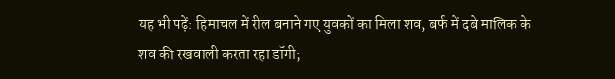यह भी पढ़ें: हिमाचल में रील बनाने गए युवकों का मिला शव, बर्फ में दबे मालिक के शव की रखवाली करता रहा डॉगी;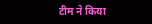टीम ने किया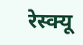रेस्क्यू